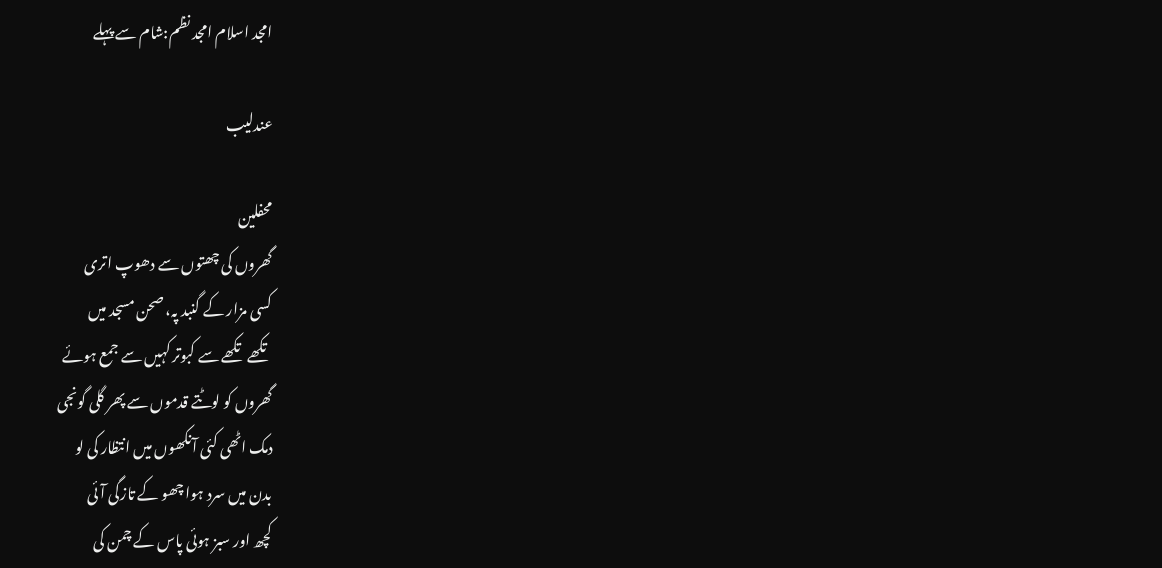امجد اسلام امجد نظم:شام سے پہلے

عندلیب

محفلین
گھروں کی چھتوں سے دھوپ اتری
کسی مزار کے گنبد پہ، صحن مسجد میں
تکھے تکھے سے کبوتر کہیں سے جمع ہوئے
گھروں کو لوٹتے قدموں سے پھر گلی گونجی
دمک اٹھی کئی آنکھوں میں انتظار کی لو
بدن میں سرد ہوا چھو کے تازگی آئی
کچھ اور سبز ہوئی پاس کے چمن کی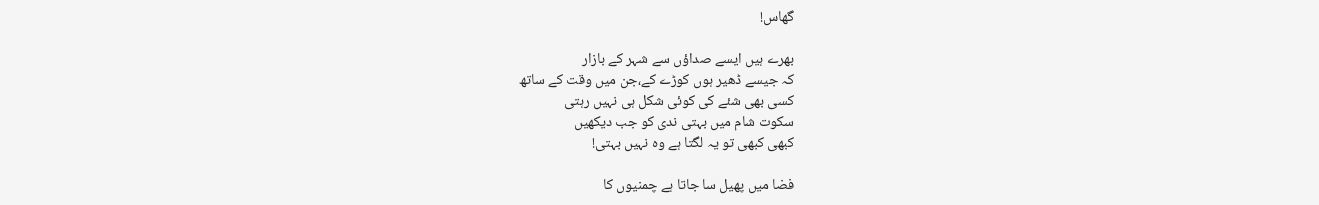گھاس!

بھرے ہیں ایسے صداؤں سے شہر کے بازار
کہ جیسے ڈھیر ہوں کوڑے کے،جن میں وقت کے ساتھ
کسی بھی شئے کی کوئی شکل ہی نہیں رہتی
سکوت شام میں بہتی ندی کو جب دیکھیں
کبھی کبھی تو یہ لگتا ہے وہ نہیں بہتی!

فضا میں پھیل سا جاتا ہے چمنیوں کا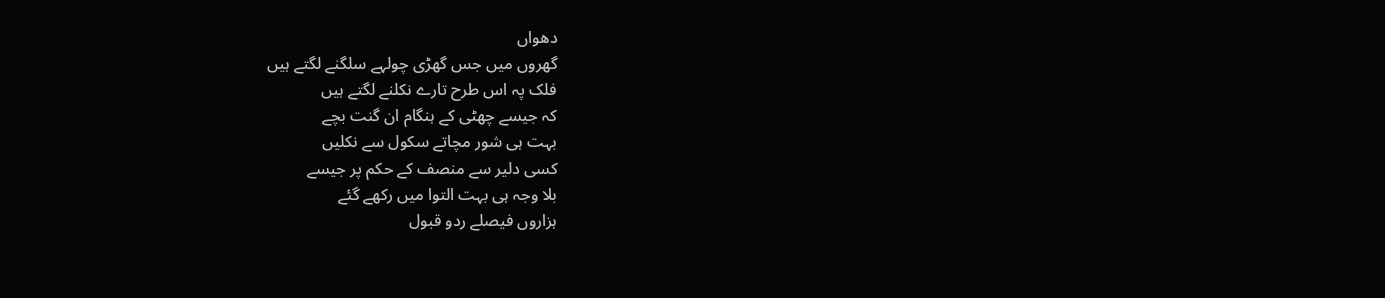دھواں
گھروں میں جس گھڑی چولہے سلگنے لگتے ہیں
فلک پہ اس طرح تارے نکلنے لگتے ہیں
کہ جیسے چھٹی کے ہنگام ان گنت بچے
بہت ہی شور مچاتے سکول سے نکلیں
کسی دلیر سے منصف کے حکم پر جیسے
بلا وجہ ہی بہت التوا میں رکھے گئے
ہزاروں فیصلے ردو قبول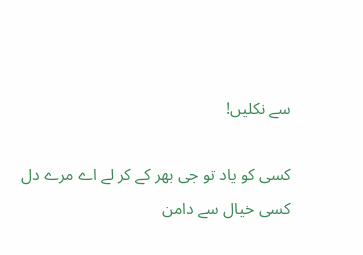سے نکلیں!

کسی کو یاد تو جی بھر کے کر لے اے مرے دل
کسی خیال سے دامن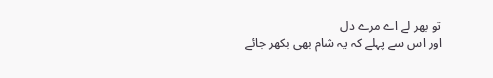تو بھر لے اے مرے دل
اور اس سے پہلے کہ یہ شام بھی بکھر جائے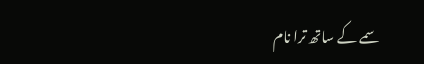سمے کے ساتھ ترا نام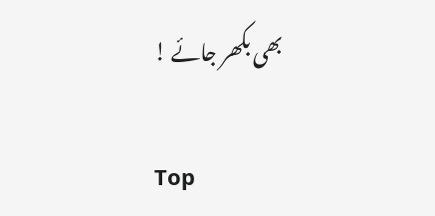بھی بکھر جائے !

Top